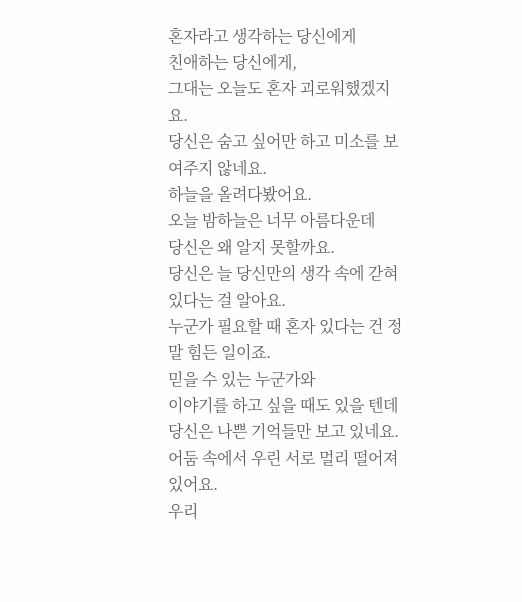혼자라고 생각하는 당신에게
친애하는 당신에게,
그대는 오늘도 혼자 괴로워했겠지요.
당신은 숨고 싶어만 하고 미소를 보여주지 않네요.
하늘을 올려다봤어요.
오늘 밤하늘은 너무 아름다운데
당신은 왜 알지 못할까요.
당신은 늘 당신만의 생각 속에 갇혀 있다는 걸 알아요.
누군가 필요할 때 혼자 있다는 건 정말 힘든 일이죠.
믿을 수 있는 누군가와
이야기를 하고 싶을 때도 있을 텐데
당신은 나쁜 기억들만 보고 있네요.
어둠 속에서 우린 서로 멀리 떨어져 있어요.
우리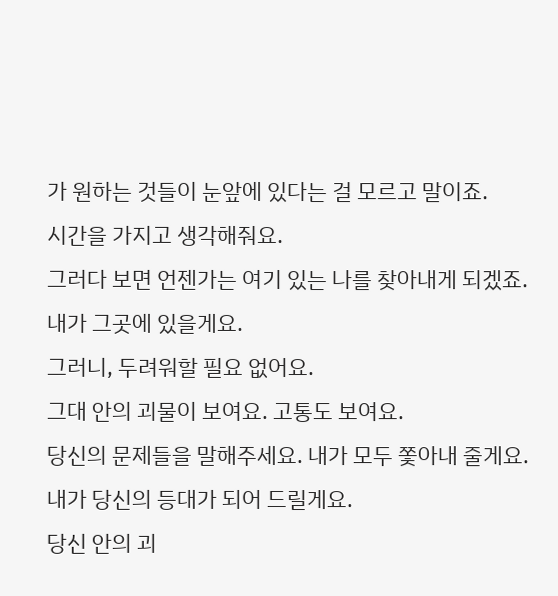가 원하는 것들이 눈앞에 있다는 걸 모르고 말이죠.
시간을 가지고 생각해줘요.
그러다 보면 언젠가는 여기 있는 나를 찾아내게 되겠죠.
내가 그곳에 있을게요.
그러니, 두려워할 필요 없어요.
그대 안의 괴물이 보여요. 고통도 보여요.
당신의 문제들을 말해주세요. 내가 모두 쫓아내 줄게요.
내가 당신의 등대가 되어 드릴게요.
당신 안의 괴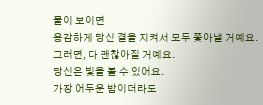물이 보이면
용감하게 당신 곁을 지켜서 모두 쫓아낼 거예요.
그러면, 다 괜찮아질 거예요.
당신은 빛을 볼 수 있어요.
가장 어두운 밤이더라도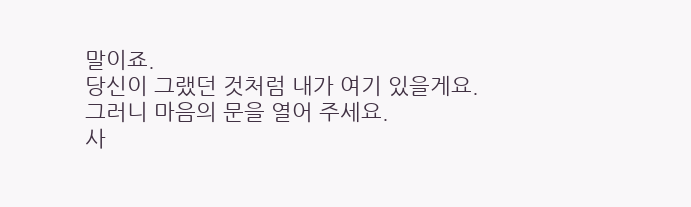말이죠.
당신이 그랬던 것처럼 내가 여기 있을게요.
그러니 마음의 문을 열어 주세요.
사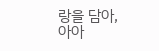랑을 담아,
아아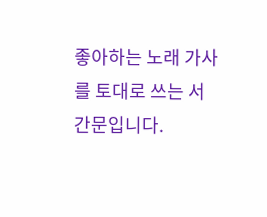좋아하는 노래 가사를 토대로 쓰는 서간문입니다.